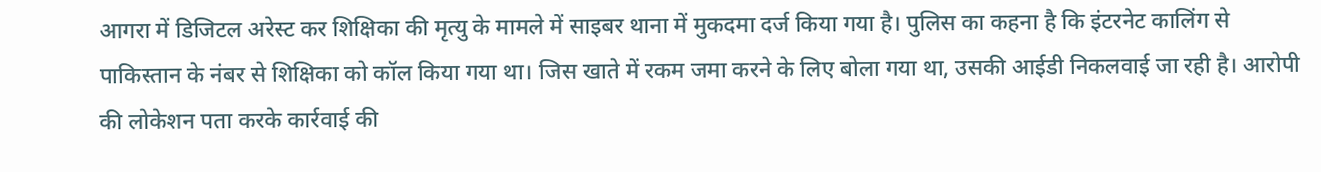आगरा में डिजिटल अरेस्ट कर शिक्षिका की मृत्यु के मामले में साइबर थाना में मुकदमा दर्ज किया गया है। पुलिस का कहना है कि इंटरनेट कालिंग से पाकिस्तान के नंबर से शिक्षिका को कॉल किया गया था। जिस खाते में रकम जमा करने के लिए बोला गया था, उसकी आईडी निकलवाई जा रही है। आरोपी की लोकेशन पता करके कार्रवाई की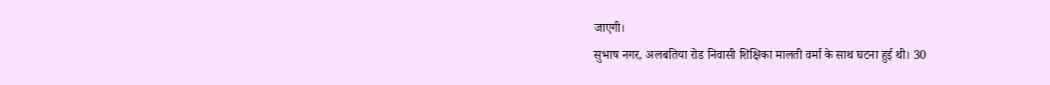जाएगी।
सुभाष नगर, अलबतिया रोड निवासी शिक्षिका मालती वर्मा के साथ घटना हुई थी। 30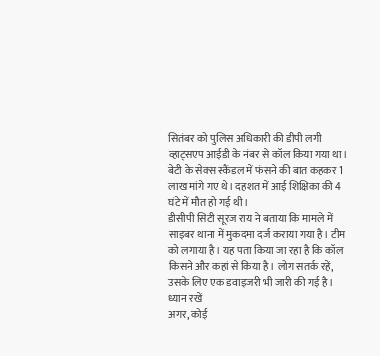सितंबर को पुलिस अधिकारी की डीपी लगी व्हाट्सएप आईडी के नंबर से कॉल किया गया था। बेटी के सेक्स स्कैंडल में फंसने की बात कहकर 1 लाख मांगे गए थे। दहशत में आई शिक्षिका की 4 घंटे में मौत हो गई थी।
डीसीपी सिटी सूरज राय ने बताया कि मामले में साइबर थाना में मुकदमा दर्ज कराया गया है। टीम को लगाया है। यह पता किया जा रहा है कि कॉल किसने और कहां से किया है। लोग सतर्क रहें, उसके लिए एक डवाइजरी भी जारी की गई है।
ध्यान रखें
अगर, कोई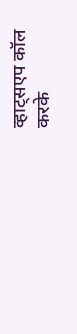व्हाट्सएप कॉल करके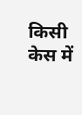किसी केस में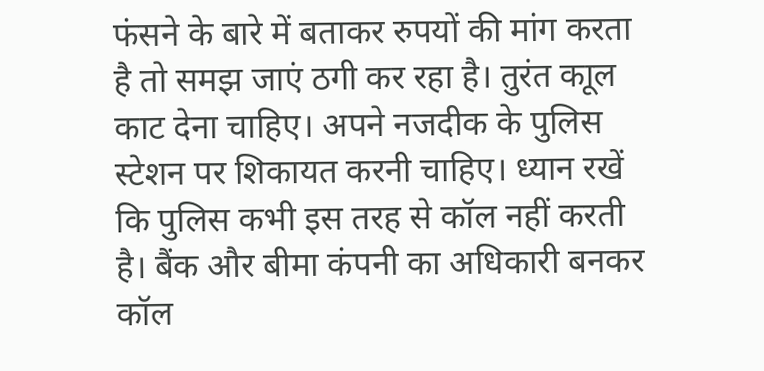फंसने के बारे में बताकर रुपयों की मांग करता है तो समझ जाएं ठगी कर रहा है। तुरंत काूल काट देना चाहिए। अपने नजदीक के पुलिस स्टेशन पर शिकायत करनी चाहिए। ध्यान रखें कि पुलिस कभी इस तरह से कॉल नहीं करती है। बैंक और बीमा कंपनी का अधिकारी बनकर कॉल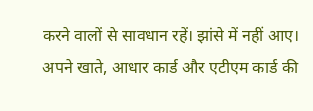करने वालों से सावधान रहें। झांसे में नहीं आए। अपने खाते, आधार कार्ड और एटीएम कार्ड की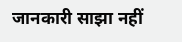जानकारी साझा नहीं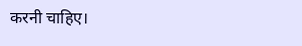करनी चाहिए।